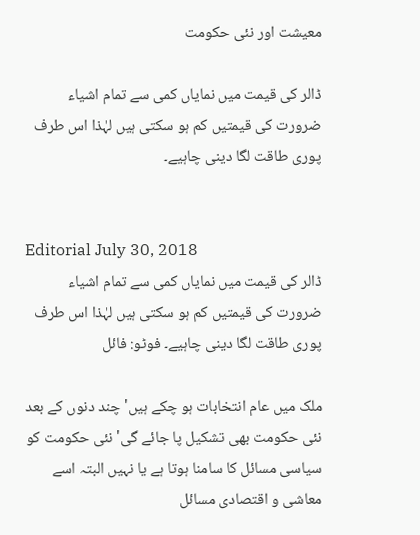معیشت اور نئی حکومت

ڈالر کی قیمت میں نمایاں کمی سے تمام اشیاء ضرورت کی قیمتیں کم ہو سکتی ہیں لہٰذا اس طرف پوری طاقت لگا دینی چاہیے۔


Editorial July 30, 2018
ڈالر کی قیمت میں نمایاں کمی سے تمام اشیاء ضرورت کی قیمتیں کم ہو سکتی ہیں لہٰذا اس طرف پوری طاقت لگا دینی چاہیے۔ فوٹو: فائل

ملک میں عام انتخابات ہو چکے ہیں' چند دنوں کے بعد نئی حکومت بھی تشکیل پا جائے گی' نئی حکومت کو سیاسی مسائل کا سامنا ہوتا ہے یا نہیں البتہ اسے معاشی و اقتصادی مسائل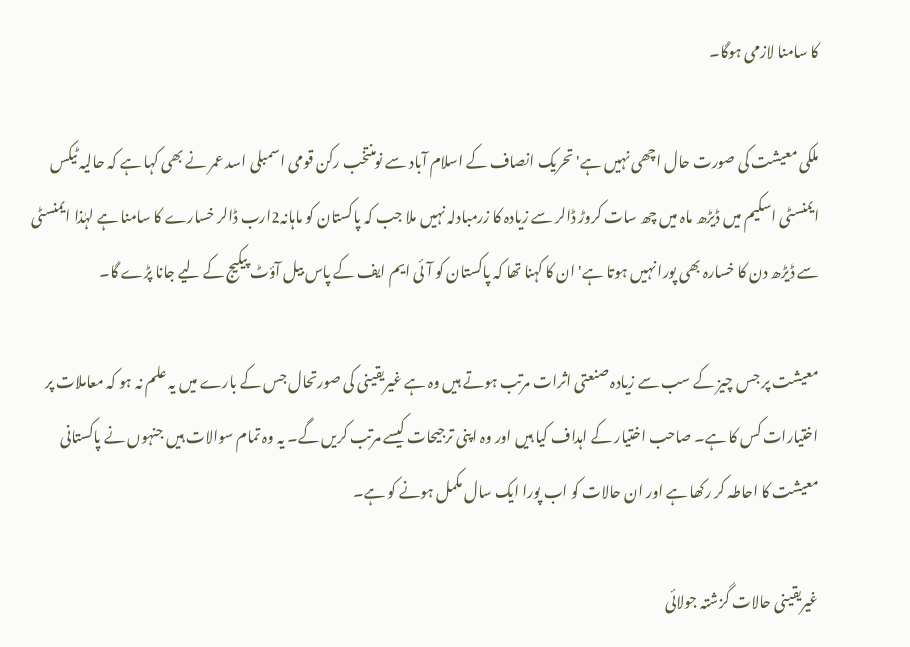کا سامنا لازمی ہوگا۔

ملکی معیشت کی صورت حال اچھی نہیں ہے' تحریک انصاف کے اسلام آباد سے نومنتخب رکن قومی اسمبلی اسد عمر نے بھی کہا ہے کہ حالیہ ٹیکس ایمنسٹی اسکیم میں ڈیڑھ ماہ میں چھ سات کروڑ ڈالر سے زیادہ کا زرمبادلہ نہیں ملا جب کہ پاکستان کو ماہانہ2ارب ڈالر خسارے کا سامنا ہے لہٰذا ایمنسٹی سے ڈیڑھ دن کا خسارہ بھی پورا نہیں ہوتا ہے' ان کا کہنا تھا کہ پاکستان کو آئی ایم ایف کے پاس بیل آؤٹ پیکیج کے لیے جانا پڑے گا۔

معیشت پر جس چیز کے سب سے زیادہ صنعتی اثرات مرتب ہوتے ہیں وہ ہے غیریقینی کی صورتحال جس کے بارے میں یہ علم نہ ہو کہ معاملات پر اختیارات کس کا ہے۔ صاحب اختیار کے اہداف کیا ہیں اور وہ اپنی ترجیحات کیسے مرتب کریں گے۔ یہ وہ تمام سوالات ہیں جنہوں نے پاکستانی معیشت کا احاطہ کر رکھا ہے اور ان حالات کو اب پورا ایک سال مکمل ہونے کو ہے۔

غیریقینی حالات گزشتہ جولائی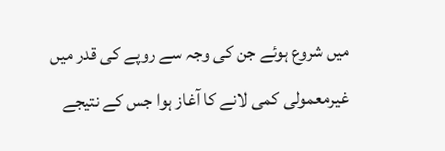میں شروع ہوئے جن کی وجہ سے روپے کی قدر میں غیرمعمولی کمی لانے کا آغاز ہوا جس کے نتیجے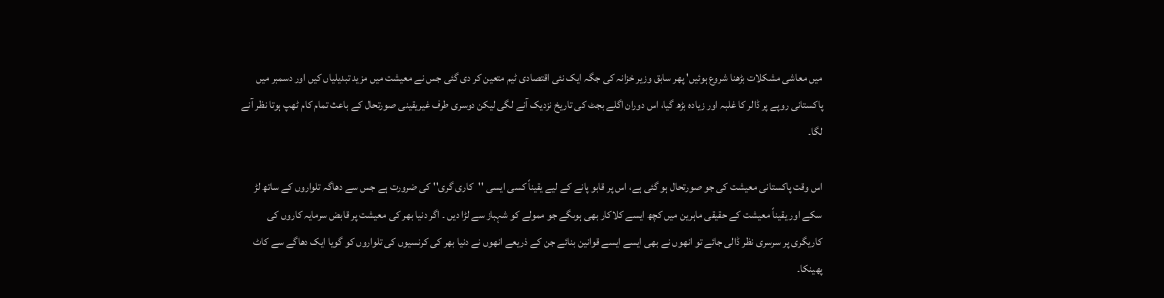میں معاشی مشکلات بڑھنا شروع ہوئیں' پھر سابق وزیر خزانہ کی جگہ ایک نئی اقتصادی ٹیم متعین کر دی گئی جس نے معیشت میں مزید تبدیلیاں کیں اور دسمبر میں پاکستانی روپے پر ڈالر کا غلبہ اور زیادہ بڑھ گیا، اس دوران اگلے بجٹ کی تاریخ نزدیک آنے لگی لیکن دوسری طرف غیریقینی صورتحال کے باعث تمام کام ٹھپ ہوتا نظر آنے لگا۔

اس وقت پاکستانی معیشت کی جو صورتحال ہو گئی ہے، اس پر قابو پانے کے لیے یقیناً کسی ایسی ''کاری گری'' کی ضرورت ہے جس سے دھاگہ تلواروں کے ساتھ لڑ سکے اور یقیناً معیشت کے حقیقی ماہرین میں کچھ ایسے کلاکار بھی ہوںگے جو ممولے کو شہباز سے لڑا دیں ۔ اگر دنیا بھر کی معیشت پر قابض سرمایہ کاروں کی کاریگری پر سرسری نظر ڈالی جائے تو انھوں نے بھی ایسے ایسے قوانین بنائے جن کے ذریعے انھوں نے دنیا بھر کی کرنسیوں کی تلواروں کو گویا ایک دھاگے سے کاٹ پھینکا۔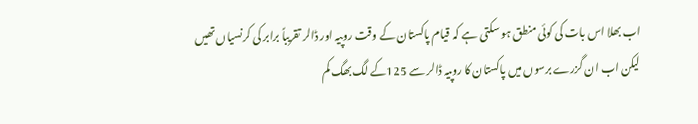اب بھلا اس بات کی کوئی منطق ہو سکتی ہے کہ قیام پاکستان کے وقت روپیہ اور ڈالر تقریباً برابر کی کرنسیاں تھیں لیکن اب ان گزرے برسوں میں پاکستان کا روپیہ ڈالر سے 125کے لگ بھگ کم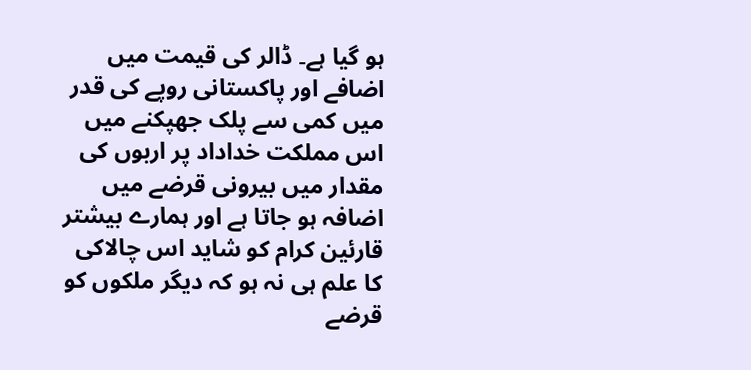ہو گیا ہے۔ ڈالر کی قیمت میں اضافے اور پاکستانی روپے کی قدر میں کمی سے پلک جھپکنے میں اس مملکت خداداد پر اربوں کی مقدار میں بیرونی قرضے میں اضافہ ہو جاتا ہے اور ہمارے بیشتر قارئین کرام کو شاید اس چالاکی کا علم ہی نہ ہو کہ دیگر ملکوں کو قرضے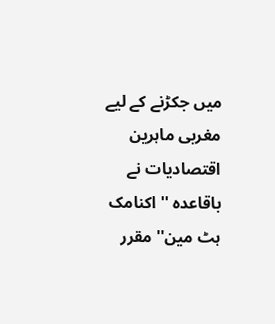میں جکڑنے کے لیے مغربی ماہرین اقتصادیات نے باقاعدہ '' اکنامک ہٹ مین'' مقرر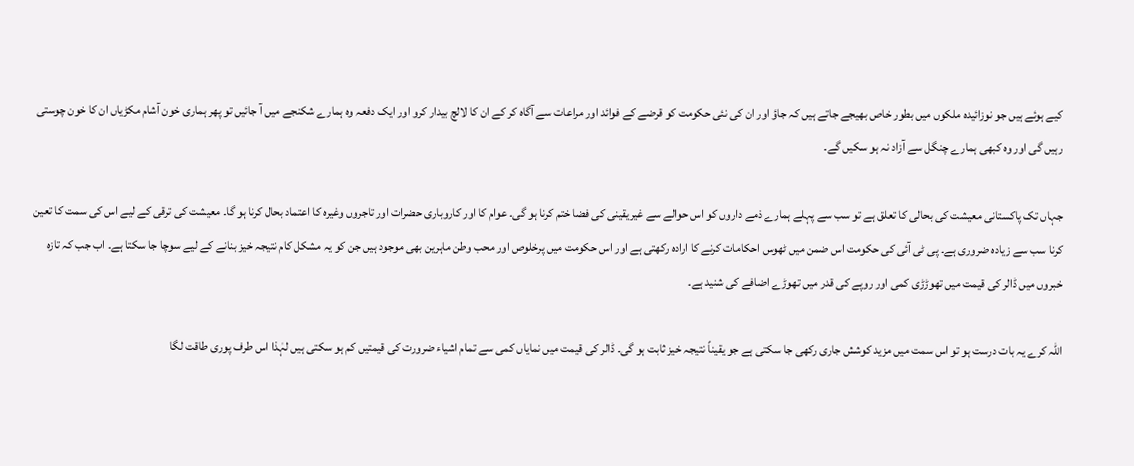کیے ہوئے ہیں جو نوزائیدہ ملکوں میں بطور خاص بھیجے جاتے ہیں کہ جاؤ اور ان کی نئی حکومت کو قرضے کے فوائد اور مراعات سے آگاہ کر کے ان کا لالچ بیدار کرو اور ایک دفعہ وہ ہمارے شکنجے میں آ جائیں تو پھر ہماری خون آشام مکڑیاں ان کا خون چوستی رہیں گی اور وہ کبھی ہمارے چنگل سے آزاد نہ ہو سکیں گے۔

جہاں تک پاکستانی معیشت کی بحالی کا تعلق ہے تو سب سے پہلے ہمارے ذمے داروں کو اس حوالے سے غیریقینی کی فضا ختم کرنا ہو گی۔ عوام کا اور کاروباری حضرات اور تاجروں وغیرہ کا اعتماد بحال کرنا ہو گا۔ معیشت کی ترقی کے لیے اس کی سمت کا تعین کرنا سب سے زیادہ ضروری ہے۔ پی ٹی آئی کی حکومت اس ضمن میں ٹھوس احکامات کرنے کا ارادہ رکھتی ہے اور اس حکومت میں پرخلوص اور محب وطن ماہرین بھی موجود ہیں جن کو یہ مشکل کام نتیجہ خیز بنانے کے لیے سوچا جا سکتا ہے۔ اب جب کہ تازہ خبروں میں ڈالر کی قیمت میں تھوڑڑی کمی اور روپے کی قدر میں تھوڑے اضافے کی شنید ہے۔

اللہ کرے یہ بات درست ہو تو اس سمت میں مزید کوشش جاری رکھی جا سکتی ہے جو یقیناً نتیجہ خیز ثابت ہو گی۔ ڈالر کی قیمت میں نمایاں کمی سے تمام اشیاء ضرورت کی قیمتیں کم ہو سکتی ہیں لہٰذا اس طرف پوری طاقت لگا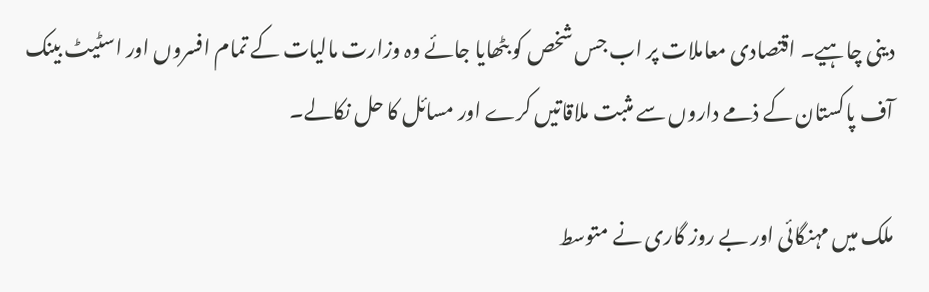دینی چاہیے۔ اقتصادی معاملات پر اب جس شخص کو بٹھایا جائے وہ وزارت مالیات کے تمام افسروں اور اسٹیٹ بینک آف پاکستان کے ذمے داروں سے مثبت ملاقاتیں کرے اور مسائل کا حل نکالے۔

ملک میں مہنگائی اور بے روز گاری نے متوسط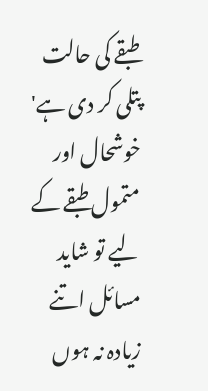طبقے کی حالت پتلی کر دی ہے' خوشحال اور متمول طبقے کے لیے تو شاید مسائل اتنے زیادہ نہ ہوں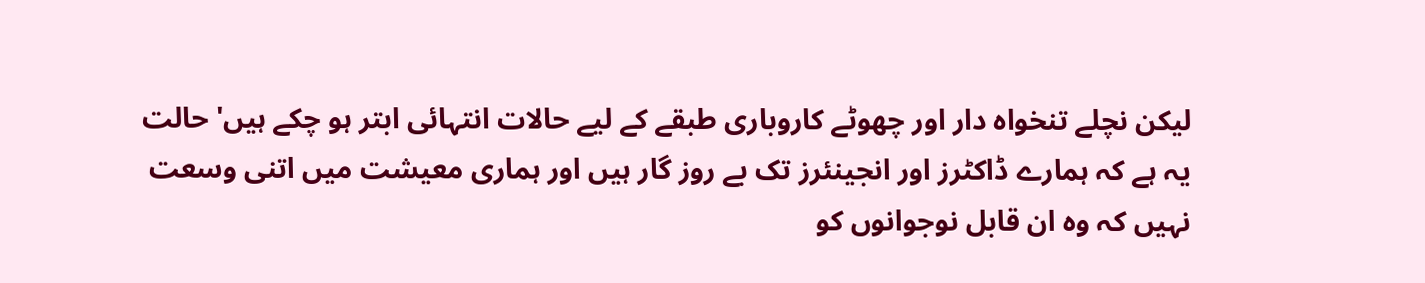لیکن نچلے تنخواہ دار اور چھوٹے کاروباری طبقے کے لیے حالات انتہائی ابتر ہو چکے ہیں' حالت یہ ہے کہ ہمارے ڈاکٹرز اور انجینئرز تک بے روز گار ہیں اور ہماری معیشت میں اتنی وسعت نہیں کہ وہ ان قابل نوجوانوں کو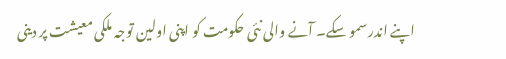اپنے اندر سمو سکے۔ آنے والی نئی حکومت کو اپنی اولین توجہ ملکی معیشت پر دینی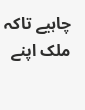چاہیے تاکہ ملک اپنے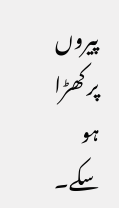پیروں پر کھڑا ہو سکے۔